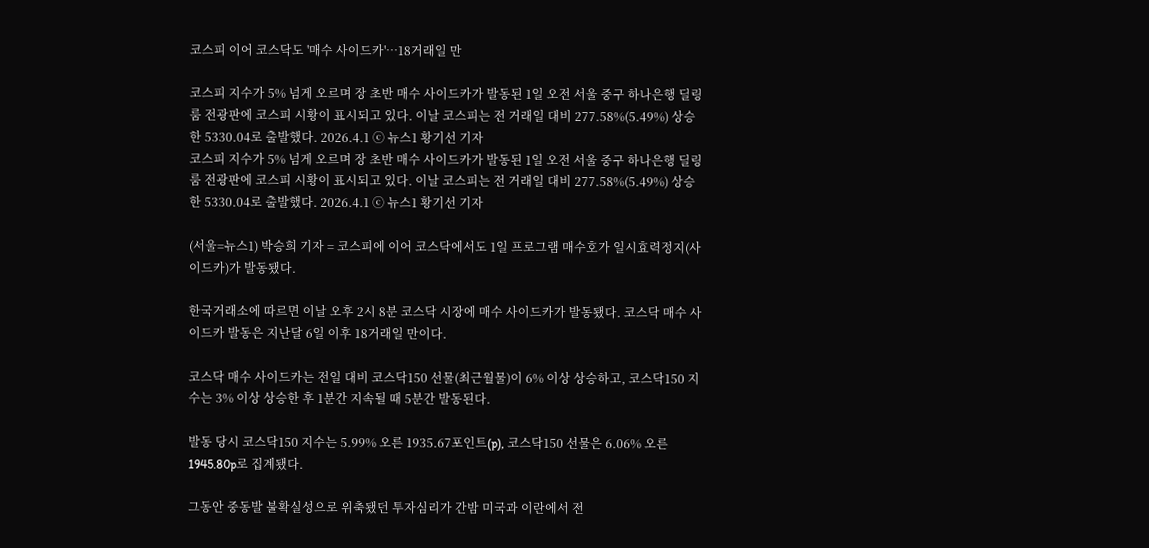코스피 이어 코스닥도 '매수 사이드카'…18거래일 만

코스피 지수가 5% 넘게 오르며 장 초반 매수 사이드카가 발동된 1일 오전 서울 중구 하나은행 딜링룸 전광판에 코스피 시황이 표시되고 있다. 이날 코스피는 전 거래일 대비 277.58%(5.49%) 상승한 5330.04로 출발했다. 2026.4.1 ⓒ 뉴스1 황기선 기자
코스피 지수가 5% 넘게 오르며 장 초반 매수 사이드카가 발동된 1일 오전 서울 중구 하나은행 딜링룸 전광판에 코스피 시황이 표시되고 있다. 이날 코스피는 전 거래일 대비 277.58%(5.49%) 상승한 5330.04로 출발했다. 2026.4.1 ⓒ 뉴스1 황기선 기자

(서울=뉴스1) 박승희 기자 = 코스피에 이어 코스닥에서도 1일 프로그램 매수호가 일시효력정지(사이드카)가 발동됐다.

한국거래소에 따르면 이날 오후 2시 8분 코스닥 시장에 매수 사이드카가 발동됐다. 코스닥 매수 사이드카 발동은 지난달 6일 이후 18거래일 만이다.

코스닥 매수 사이드카는 전일 대비 코스닥150 선물(최근월물)이 6% 이상 상승하고, 코스닥150 지수는 3% 이상 상승한 후 1분간 지속될 때 5분간 발동된다.

발동 당시 코스닥150 지수는 5.99% 오른 1935.67포인트(p), 코스닥150 선물은 6.06% 오른 1945.80p로 집계됐다.

그동안 중동발 불확실성으로 위축됐던 투자심리가 간밤 미국과 이란에서 전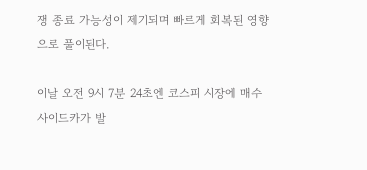쟁 종료 가능성이 제기되며 빠르게 회복된 영향으로 풀이된다.

이날 오전 9시 7분 24초엔 코스피 시장에 매수 사이드카가 발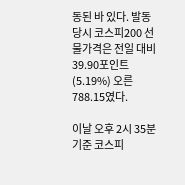동된 바 있다. 발동 당시 코스피200 선물가격은 전일 대비 39.90포인트(5.19%) 오른 788.15였다.

이날 오후 2시 35분 기준 코스피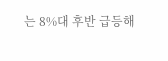는 8%대 후반 급등해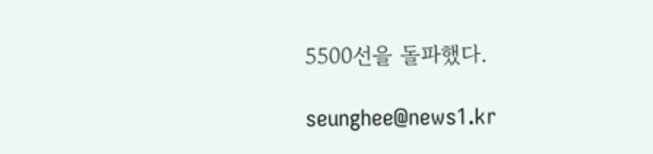5500선을 돌파했다.

seunghee@news1.kr